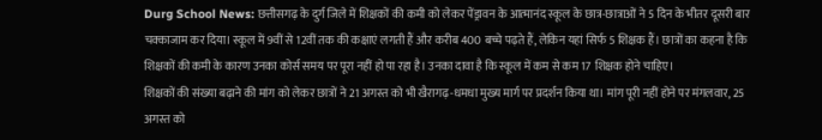Durg School News: छत्तीसगढ़ के दुर्ग जिले में शिक्षकों की कमी को लेकर पेंड्रावन के आत्मानंद स्कूल के छात्र-छात्राओं ने 5 दिन के भीतर दूसरी बार चक्काजाम कर दिया। स्कूल में 9वीं से 12वीं तक की कक्षाएं लगती हैं और करीब 400 बच्चे पढ़ते हैं, लेकिन यहां सिर्फ 5 शिक्षक हैं। छात्रों का कहना है कि शिक्षकों की कमी के कारण उनका कोर्स समय पर पूरा नहीं हो पा रहा है। उनका दावा है कि स्कूल में कम से कम 17 शिक्षक होने चाहिए।
शिक्षकों की संख्या बढ़ाने की मांग को लेकर छात्रों ने 21 अगस्त को भी खैरागढ़-धमधा मुख्य मार्ग पर प्रदर्शन किया था। मांग पूरी नहीं होने पर मंगलवार, 25 अगस्त को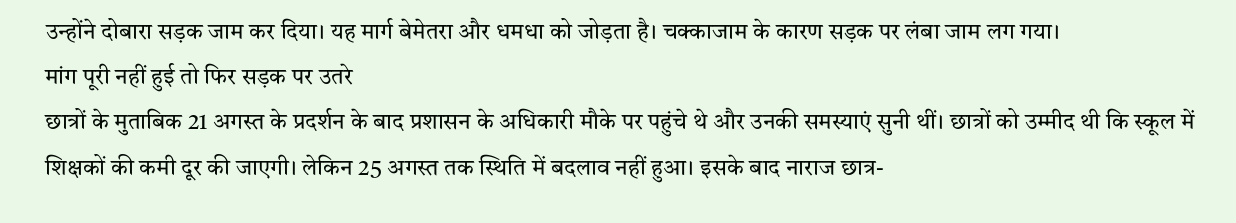उन्होंने दोबारा सड़क जाम कर दिया। यह मार्ग बेमेतरा और धमधा को जोड़ता है। चक्काजाम के कारण सड़क पर लंबा जाम लग गया।
मांग पूरी नहीं हुई तो फिर सड़क पर उतरे
छात्रों के मुताबिक 21 अगस्त के प्रदर्शन के बाद प्रशासन के अधिकारी मौके पर पहुंचे थे और उनकी समस्याएं सुनी थीं। छात्रों को उम्मीद थी कि स्कूल में शिक्षकों की कमी दूर की जाएगी। लेकिन 25 अगस्त तक स्थिति में बदलाव नहीं हुआ। इसके बाद नाराज छात्र-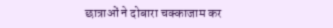छात्राओं ने दोबारा चक्काजाम कर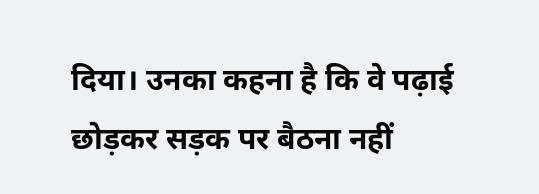दिया। उनका कहना है कि वे पढ़ाई छोड़कर सड़क पर बैठना नहीं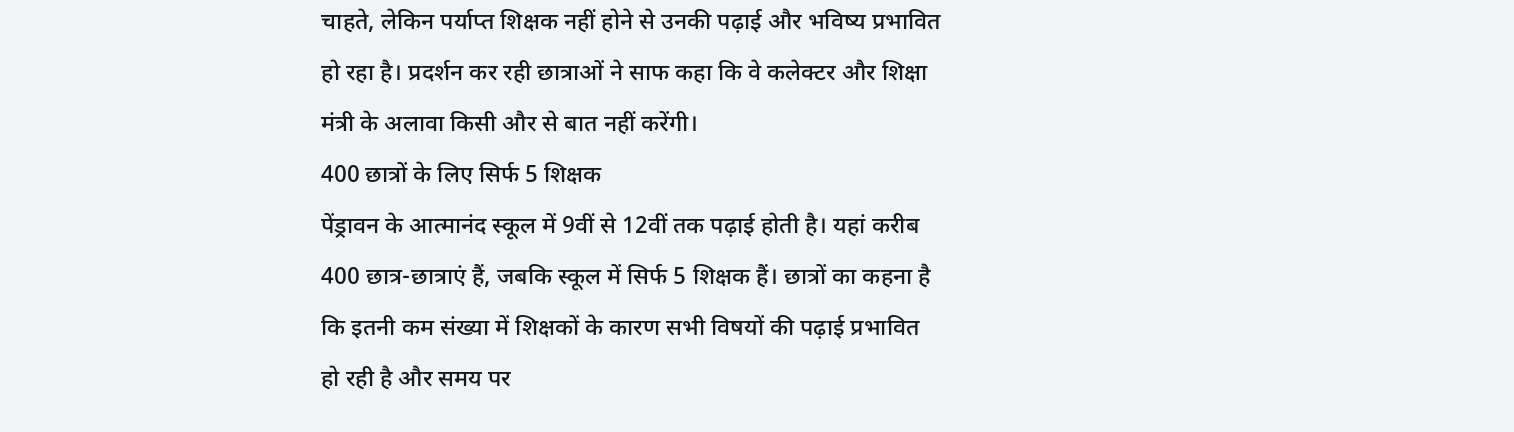चाहते, लेकिन पर्याप्त शिक्षक नहीं होने से उनकी पढ़ाई और भविष्य प्रभावित हो रहा है। प्रदर्शन कर रही छात्राओं ने साफ कहा कि वे कलेक्टर और शिक्षा मंत्री के अलावा किसी और से बात नहीं करेंगी।
400 छात्रों के लिए सिर्फ 5 शिक्षक
पेंड्रावन के आत्मानंद स्कूल में 9वीं से 12वीं तक पढ़ाई होती है। यहां करीब 400 छात्र-छात्राएं हैं, जबकि स्कूल में सिर्फ 5 शिक्षक हैं। छात्रों का कहना है कि इतनी कम संख्या में शिक्षकों के कारण सभी विषयों की पढ़ाई प्रभावित हो रही है और समय पर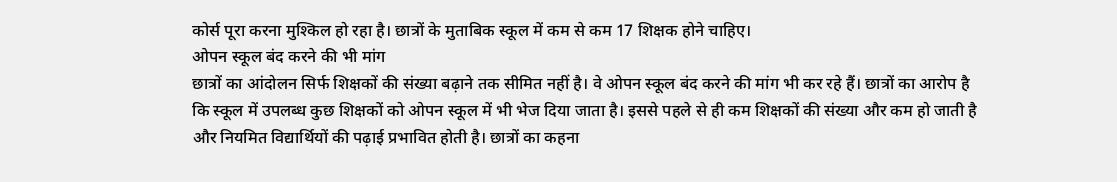कोर्स पूरा करना मुश्किल हो रहा है। छात्रों के मुताबिक स्कूल में कम से कम 17 शिक्षक होने चाहिए।
ओपन स्कूल बंद करने की भी मांग
छात्रों का आंदोलन सिर्फ शिक्षकों की संख्या बढ़ाने तक सीमित नहीं है। वे ओपन स्कूल बंद करने की मांग भी कर रहे हैं। छात्रों का आरोप है कि स्कूल में उपलब्ध कुछ शिक्षकों को ओपन स्कूल में भी भेज दिया जाता है। इससे पहले से ही कम शिक्षकों की संख्या और कम हो जाती है और नियमित विद्यार्थियों की पढ़ाई प्रभावित होती है। छात्रों का कहना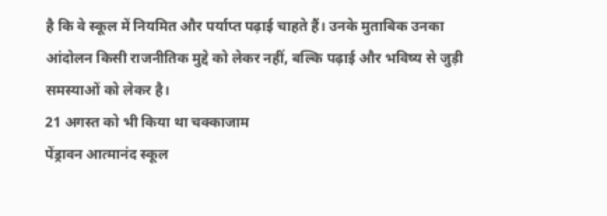है कि वे स्कूल में नियमित और पर्याप्त पढ़ाई चाहते हैं। उनके मुताबिक उनका आंदोलन किसी राजनीतिक मुद्दे को लेकर नहीं, बल्कि पढ़ाई और भविष्य से जुड़ी समस्याओं को लेकर है।
21 अगस्त को भी किया था चक्काजाम
पेंड्रावन आत्मानंद स्कूल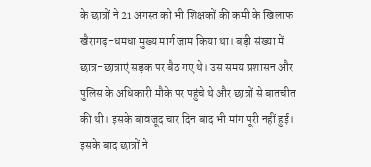के छात्रों ने 21 अगस्त को भी शिक्षकों की कमी के खिलाफ खैरागढ़-धमधा मुख्य मार्ग जाम किया था। बड़ी संख्या में छात्र-छात्राएं सड़क पर बैठ गए थे। उस समय प्रशासन और पुलिस के अधिकारी मौके पर पहुंचे थे और छात्रों से बातचीत की थी। इसके बावजूद चार दिन बाद भी मांग पूरी नहीं हुई। इसके बाद छात्रों ने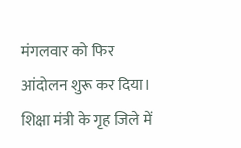मंगलवार को फिर आंदोलन शुरू कर दिया।
शिक्षा मंत्री के गृह जिले में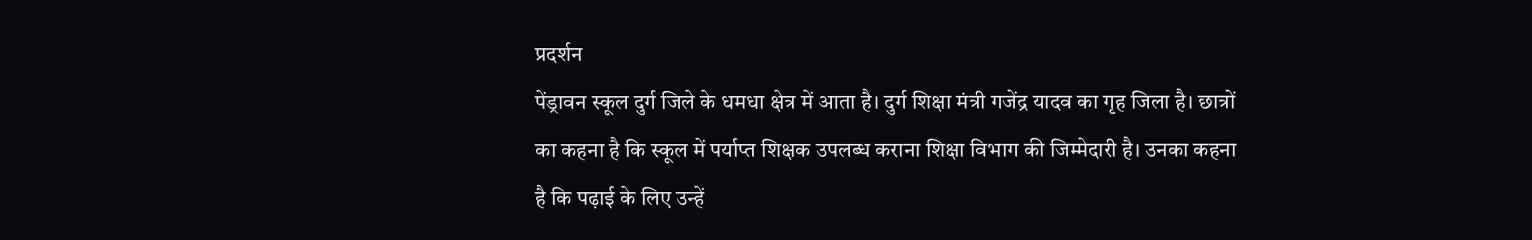प्रदर्शन
पेंड्रावन स्कूल दुर्ग जिले के धमधा क्षेत्र में आता है। दुर्ग शिक्षा मंत्री गजेंद्र यादव का गृह जिला है। छात्रों का कहना है कि स्कूल में पर्याप्त शिक्षक उपलब्ध कराना शिक्षा विभाग की जिम्मेदारी है। उनका कहना है कि पढ़ाई के लिए उन्हें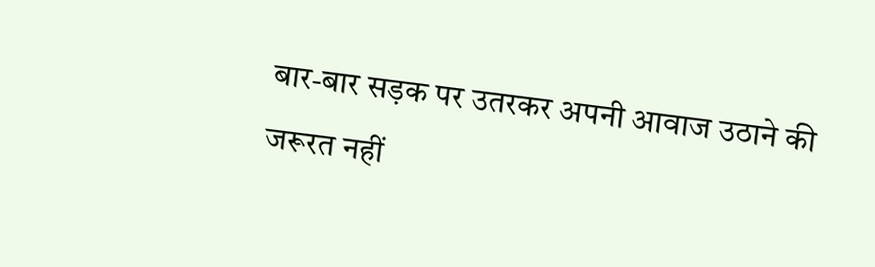बार-बार सड़क पर उतरकर अपनी आवाज उठाने की जरूरत नहीं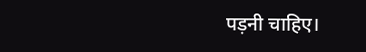पड़नी चाहिए।